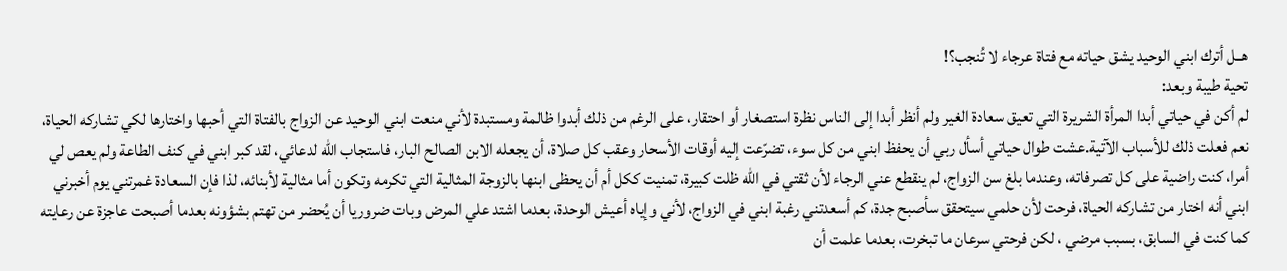هــل أترك ابني الوحيد يشق حياته مع فتاة عرجاء لا تُنجب؟!
تحية طيبة وبعد:
لم أكن في حياتي أبدا المرأة الشريرة التي تعيق سعادة الغير ولم أنظر أبدا إلى الناس نظرة استصغار أو احتقار، على الرغم من ذلك أبدوا ظالمة ومستبدة لأني منعت ابني الوحيد عن الزواج بالفتاة التي أحبها واختارها لكي تشاركه الحياة، نعم فعلت ذلك للأسباب الآتية.عشت طوال حياتي أسأل ربي أن يحفظ ابني من كل سوء، تضرّعت إليه أوقات الأسحار وعقب كل صلاة، أن يجعله الابن الصالح البار، فاستجاب اللّه لدعائي، لقد كبر ابني في كنف الطاعة ولم يعص لي أمرا، كنت راضية على كل تصرفاته، وعندما بلغ سن الزواج، لم ينقطع عني الرجاء لأن ثقتي في اللّه ظلت كبيرة، تمنيت ككل أم أن يحظى ابنها بالزوجة المثالية التي تكرمه وتكون أما مثالية لأبنائه، لذا فإن السعادة غمرتني يوم أخبرني ابني أنه اختار من تشاركه الحياة، فرحت لأن حلمي سيتحقق سأصبح جدة، كم أسعدتني رغبة ابني في الزواج، لأني وإياه أعيش الوحدة، بعدما اشتد علي المرض وبات ضروريا أن يُحضر من تهتم بشؤونه بعدما أصبحت عاجزة عن رعايته كما كنت في السابق، بسبب مرضي ، لكن فرحتي سرعان ما تبخرت، بعدما علمت أن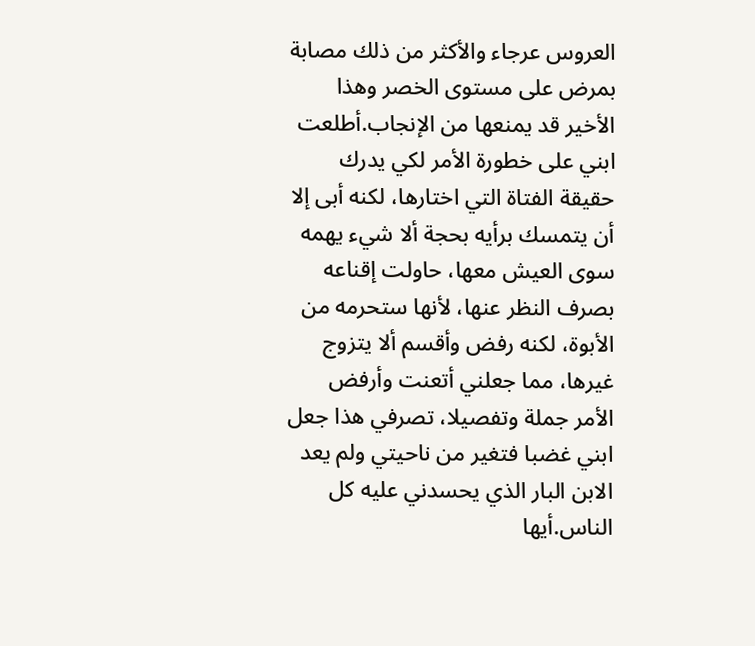العروس عرجاء والأكثر من ذلك مصابة بمرض على مستوى الخصر وهذا الأخير قد يمنعها من الإنجاب.أطلعت ابني على خطورة الأمر لكي يدرك حقيقة الفتاة التي اختارها، لكنه أبى إلا أن يتمسك برأيه بحجة ألا شيء يهمه سوى العيش معها، حاولت إقناعه بصرف النظر عنها، لأنها ستحرمه من الأبوة، لكنه رفض وأقسم ألا يتزوج غيرها، مما جعلني أتعنت وأرفض الأمر جملة وتفصيلا، تصرفي هذا جعل ابني غضبا فتغير من ناحيتي ولم يعد الابن البار الذي يحسدني عليه كل الناس.أيها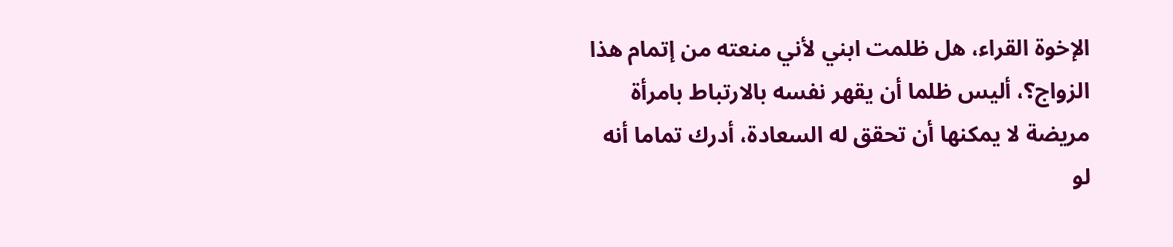الإخوة القراء، هل ظلمت ابني لأني منعته من إتمام هذا الزواج؟، أليس ظلما أن يقهر نفسه بالارتباط بامرأة مريضة لا يمكنها أن تحقق له السعادة، أدرك تماما أنه لو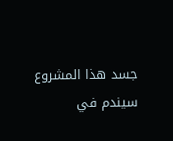جسد هذا المشروع سيندم في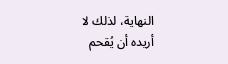النهاية، لذلك لا أريده أن يُقحم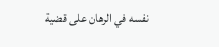نفسه في الرهان على قضية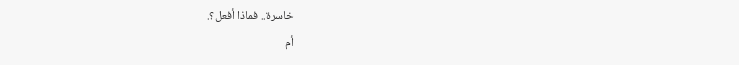خاسرة.. فماذا أفعل؟.
أم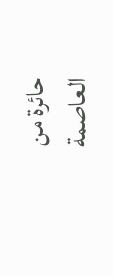حائرة من العاصمة